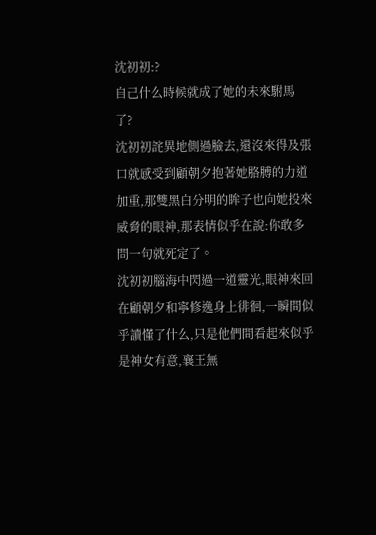沈初初:?
自己什么時候就成了她的未來駙馬了?
沈初初詫異地側過臉去,還沒來得及張口就感受到顧朝夕抱著她胳膊的力道加重,那雙黑白分明的眸子也向她投來威脅的眼神,那表情似乎在說:你敢多問一句就死定了。
沈初初腦海中閃過一道靈光,眼神來回在顧朝夕和寧修逸身上徘徊,一瞬間似乎讀懂了什么,只是他們間看起來似乎是神女有意,襄王無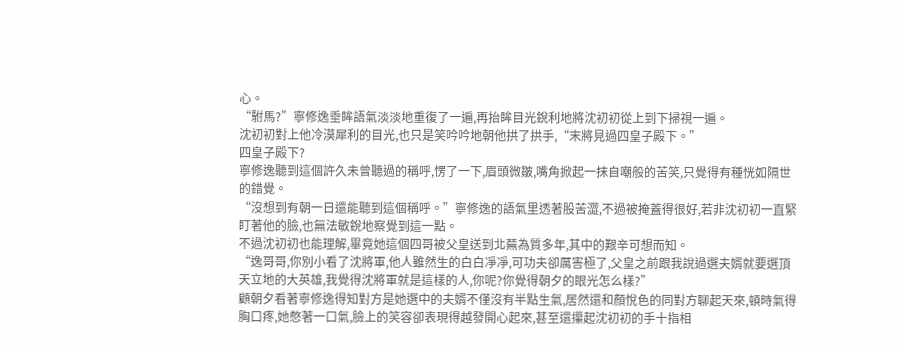心。
“駙馬?”寧修逸垂眸語氣淡淡地重復了一遍,再抬眸目光銳利地將沈初初從上到下掃視一遍。
沈初初對上他冷漠犀利的目光,也只是笑吟吟地朝他拱了拱手,“末將見過四皇子殿下。”
四皇子殿下?
寧修逸聽到這個許久未曾聽過的稱呼,愣了一下,眉頭微皺,嘴角掀起一抹自嘲般的苦笑,只覺得有種恍如隔世的錯覺。
“沒想到有朝一日還能聽到這個稱呼。”寧修逸的語氣里透著股苦澀,不過被掩蓋得很好,若非沈初初一直緊盯著他的臉,也無法敏銳地察覺到這一點。
不過沈初初也能理解,畢竟她這個四哥被父皇送到北蕪為質多年,其中的艱辛可想而知。
“逸哥哥,你別小看了沈將軍,他人雖然生的白白凈凈,可功夫卻厲害極了,父皇之前跟我說過選夫婿就要選頂天立地的大英雄,我覺得沈將軍就是這樣的人,你呢?你覺得朝夕的眼光怎么樣?”
顧朝夕看著寧修逸得知對方是她選中的夫婿不僅沒有半點生氣,居然還和顏悅色的同對方聊起天來,頓時氣得胸口疼,她憋著一口氣,臉上的笑容卻表現得越發開心起來,甚至還攥起沈初初的手十指相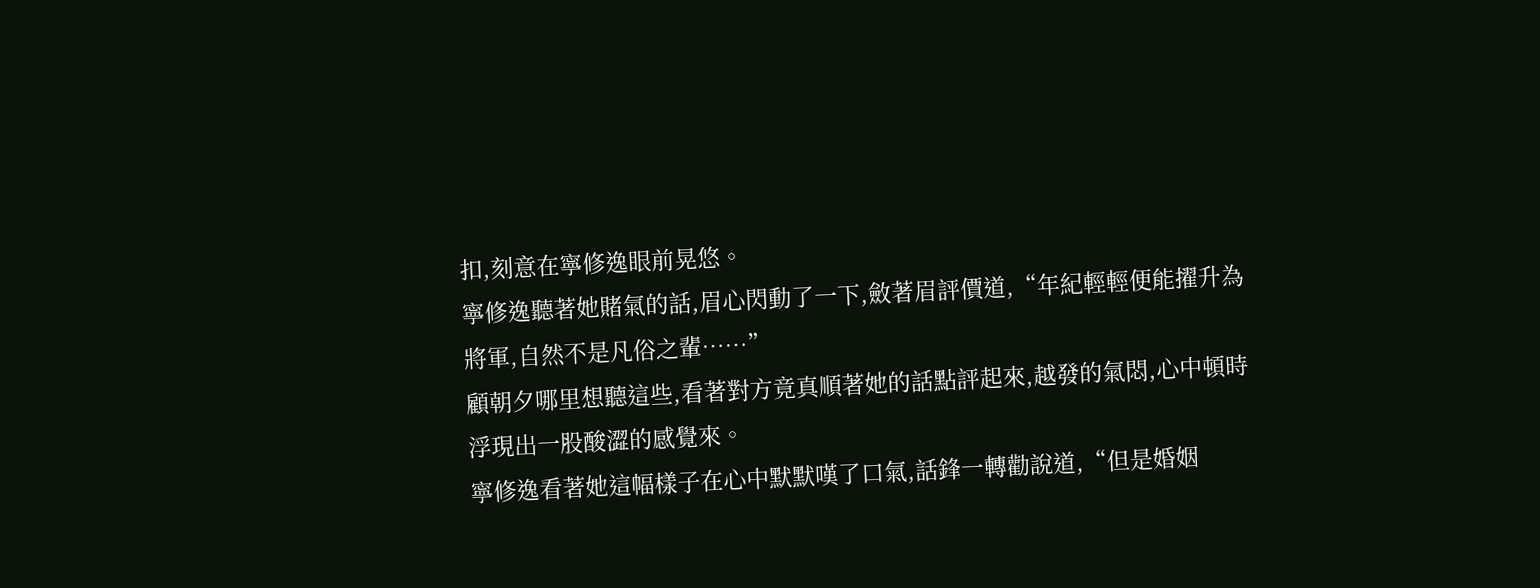扣,刻意在寧修逸眼前晃悠。
寧修逸聽著她賭氣的話,眉心閃動了一下,斂著眉評價道,“年紀輕輕便能擢升為將軍,自然不是凡俗之輩……”
顧朝夕哪里想聽這些,看著對方竟真順著她的話點評起來,越發的氣悶,心中頓時浮現出一股酸澀的感覺來。
寧修逸看著她這幅樣子在心中默默嘆了口氣,話鋒一轉勸說道,“但是婚姻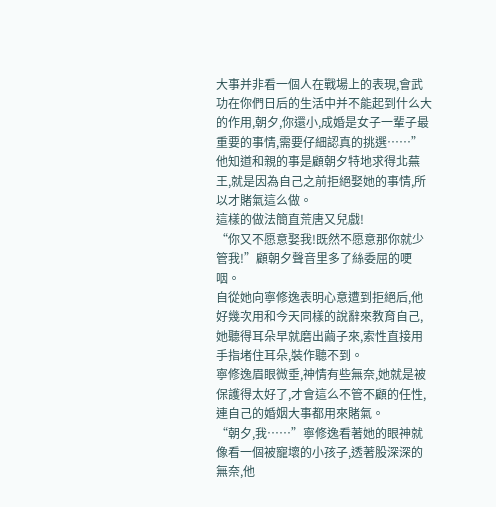大事并非看一個人在戰場上的表現,會武功在你們日后的生活中并不能起到什么大的作用,朝夕,你還小,成婚是女子一輩子最重要的事情,需要仔細認真的挑選……”
他知道和親的事是顧朝夕特地求得北蕪王,就是因為自己之前拒絕娶她的事情,所以才賭氣這么做。
這樣的做法簡直荒唐又兒戲!
“你又不愿意娶我!既然不愿意那你就少管我!”顧朝夕聲音里多了絲委屈的哽咽。
自從她向寧修逸表明心意遭到拒絕后,他好幾次用和今天同樣的說辭來教育自己,她聽得耳朵早就磨出繭子來,索性直接用手指堵住耳朵,裝作聽不到。
寧修逸眉眼微垂,神情有些無奈,她就是被保護得太好了,才會這么不管不顧的任性,連自己的婚姻大事都用來賭氣。
“朝夕,我……”寧修逸看著她的眼神就像看一個被寵壞的小孩子,透著股深深的無奈,他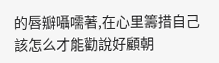的唇瓣囁嚅著,在心里籌措自己該怎么才能勸說好顧朝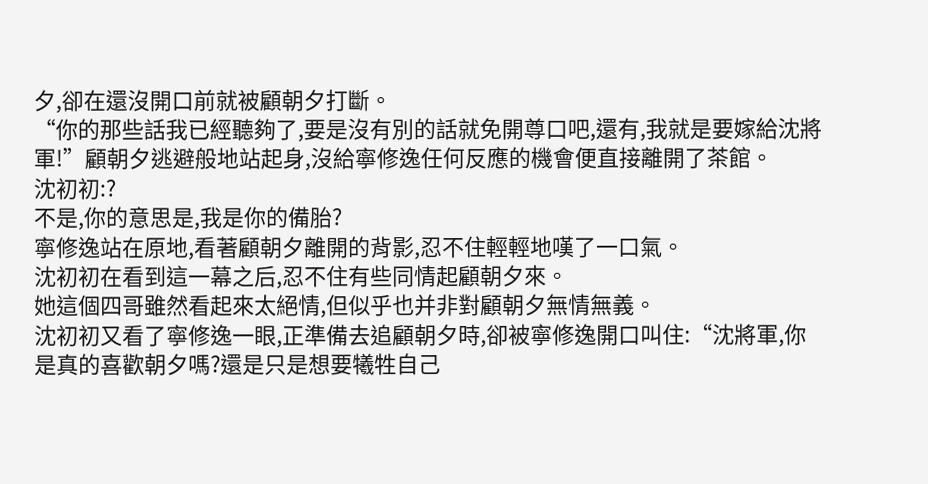夕,卻在還沒開口前就被顧朝夕打斷。
“你的那些話我已經聽夠了,要是沒有別的話就免開尊口吧,還有,我就是要嫁給沈將軍!”顧朝夕逃避般地站起身,沒給寧修逸任何反應的機會便直接離開了茶館。
沈初初:?
不是,你的意思是,我是你的備胎?
寧修逸站在原地,看著顧朝夕離開的背影,忍不住輕輕地嘆了一口氣。
沈初初在看到這一幕之后,忍不住有些同情起顧朝夕來。
她這個四哥雖然看起來太絕情,但似乎也并非對顧朝夕無情無義。
沈初初又看了寧修逸一眼,正準備去追顧朝夕時,卻被寧修逸開口叫住:“沈將軍,你是真的喜歡朝夕嗎?還是只是想要犧牲自己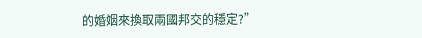的婚姻來換取兩國邦交的穩定?”